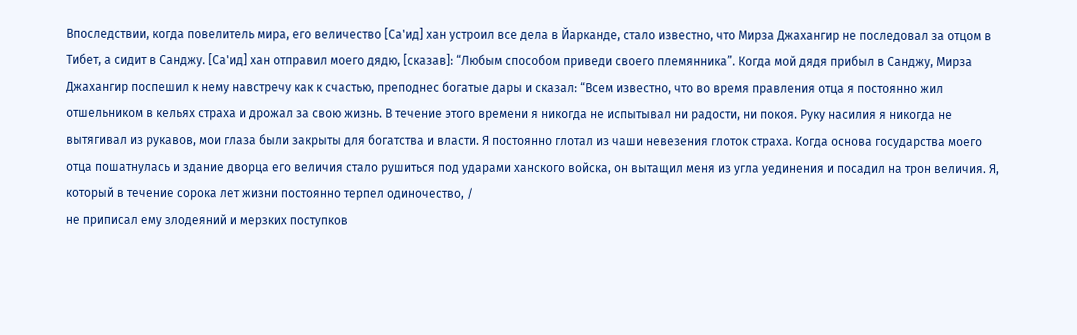Впоследствии, когда повелитель мира, его величество [Са'ид] хан устроил все дела в Йарканде, стало известно, что Мирза Джахангир не последовал за отцом в Тибет, а сидит в Санджу. [Са'ид] хан отправил моего дядю, [сказав]: “Любым способом приведи своего племянника”. Когда мой дядя прибыл в Санджу, Мирза Джахангир поспешил к нему навстречу как к счастью, преподнес богатые дары и сказал: “Всем известно, что во время правления отца я постоянно жил отшельником в кельях страха и дрожал за свою жизнь. В течение этого времени я никогда не испытывал ни радости, ни покоя. Руку насилия я никогда не вытягивал из рукавов, мои глаза были закрыты для богатства и власти. Я постоянно глотал из чаши невезения глоток страха. Когда основа государства моего отца пошатнулась и здание дворца его величия стало рушиться под ударами ханского войска, он вытащил меня из угла уединения и посадил на трон величия. Я, который в течение сорока лет жизни постоянно терпел одиночество, /
не приписал ему злодеяний и мерзких поступков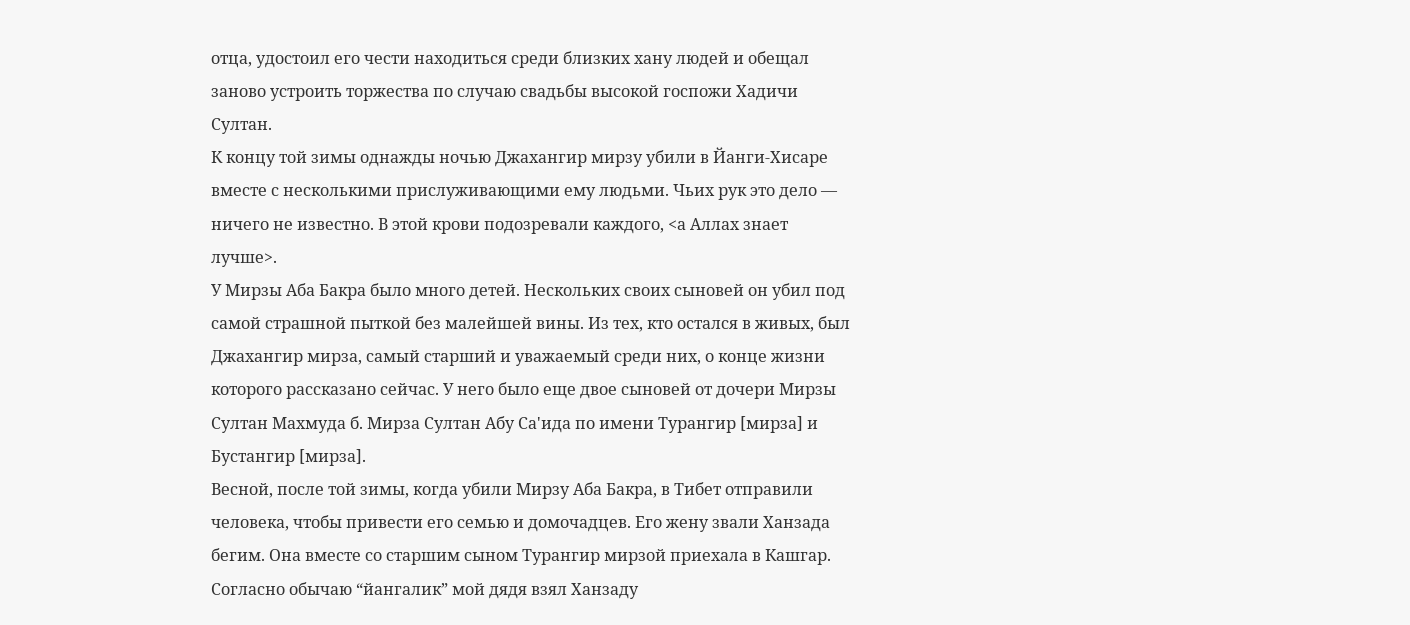отца, удостоил его чести находиться среди близких хану людей и обещал заново устроить торжества по случаю свадьбы высокой госпожи Хадичи Султан.
К концу той зимы однажды ночью Джахангир мирзу убили в Йанги-Хисаре вместе с несколькими прислуживающими ему людьми. Чьих рук это дело — ничего не известно. В этой крови подозревали каждого, <а Аллах знает лучше>.
У Мирзы Аба Бакра было много детей. Нескольких своих сыновей он убил под самой страшной пыткой без малейшей вины. Из тех, кто остался в живых, был Джахангир мирза, самый старший и уважаемый среди них, о конце жизни которого рассказано сейчас. У него было еще двое сыновей от дочери Мирзы Султан Махмуда б. Мирза Султан Абу Са'ида по имени Турангир [мирза] и Бустангир [мирза].
Весной, после той зимы, когда убили Мирзу Аба Бакра, в Тибет отправили человека, чтобы привести его семью и домочадцев. Его жену звали Ханзада бегим. Она вместе со старшим сыном Турангир мирзой приехала в Кашгар. Согласно обычаю “йангалик” мой дядя взял Ханзаду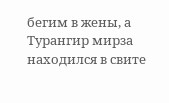бегим в жены, а Турангир мирза находился в свите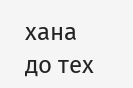хана до тех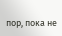пор, пока не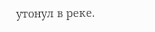утонул в реке.